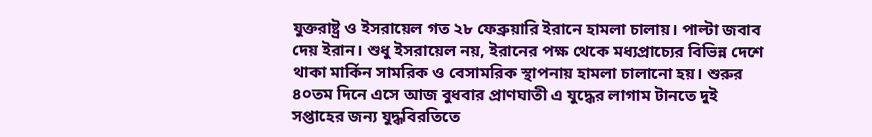যুক্তরাষ্ট্র ও ইসরায়েল গত ২৮ ফেব্রুয়ারি ইরানে হামলা চালায়। পাল্টা জবাব দেয় ইরান। শুধু ইসরায়েল নয়, ইরানের পক্ষ থেকে মধ্যপ্রাচ্যের বিভিন্ন দেশে থাকা মার্কিন সামরিক ও বেসামরিক স্থাপনায় হামলা চালানো হয়। শুরুর ৪০তম দিনে এসে আজ বুধবার প্রাণঘাতী এ যুদ্ধের লাগাম টানতে দুই সপ্তাহের জন্য যুদ্ধবিরতিতে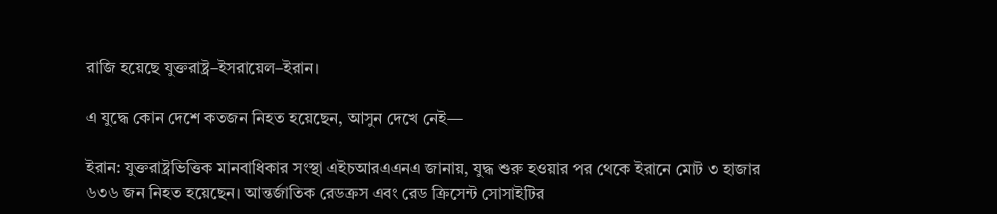রাজি হয়েছে যুক্তরাষ্ট্র–ইসরায়েল–ইরান।

এ যুদ্ধে কোন দেশে কতজন নিহত হয়েছেন, আসুন দেখে নেই—

ইরান: যুক্তরাষ্ট্রভিত্তিক মানবাধিকার সংস্থা এইচআরএএনএ জানায়, যুদ্ধ শুরু হওয়ার পর থেকে ইরানে মোট ৩ হাজার ৬৩৬ জন নিহত হয়েছেন। আন্তর্জাতিক রেডক্রস এবং রেড ক্রিসেন্ট সোসাইটির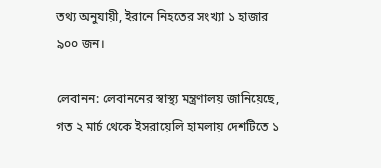তথ্য অনুযায়ী, ইরানে নিহতের সংখ্যা ১ হাজার ৯০০ জন।

লেবানন: লেবাননের স্বাস্থ্য মন্ত্রণালয় জানিয়েছে, গত ২ মার্চ থেকে ইসরায়েলি হামলায় দেশটিতে ১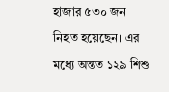হাজার ৫৩০ জন নিহত হয়েছেন। এর মধ্যে অন্তত ১২৯ শিশু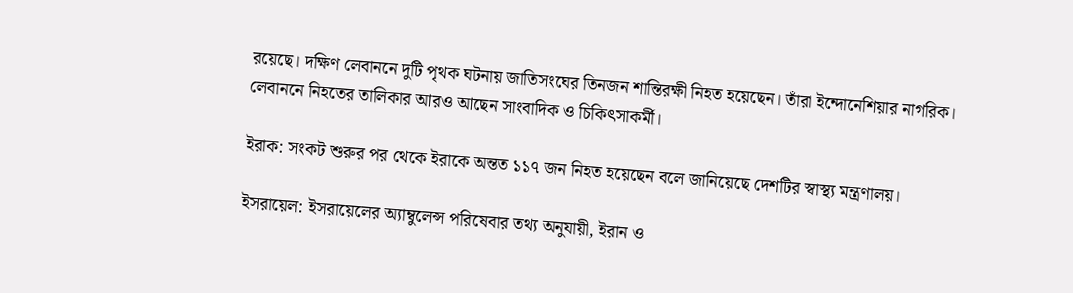রয়েছে। দক্ষিণ লেবাননে দুটি পৃথক ঘটনায় জাতিসংঘের তিনজন শান্তিরক্ষী নিহত হয়েছেন। তাঁরা ইন্দোনেশিয়ার নাগরিক। লেবাননে নিহতের তালিকার আরও আছেন সাংবাদিক ও চিকিৎসাকর্মী।

ইরাক: সংকট শুরুর পর থেকে ইরাকে অন্তত ১১৭ জন নিহত হয়েছেন বলে জানিয়েছে দেশটির স্বাস্থ্য মন্ত্রণালয়।

ইসরায়েল: ইসরায়েলের অ্যাম্বুলেন্স পরিষেবার তথ্য অনুযায়ী, ইরান ও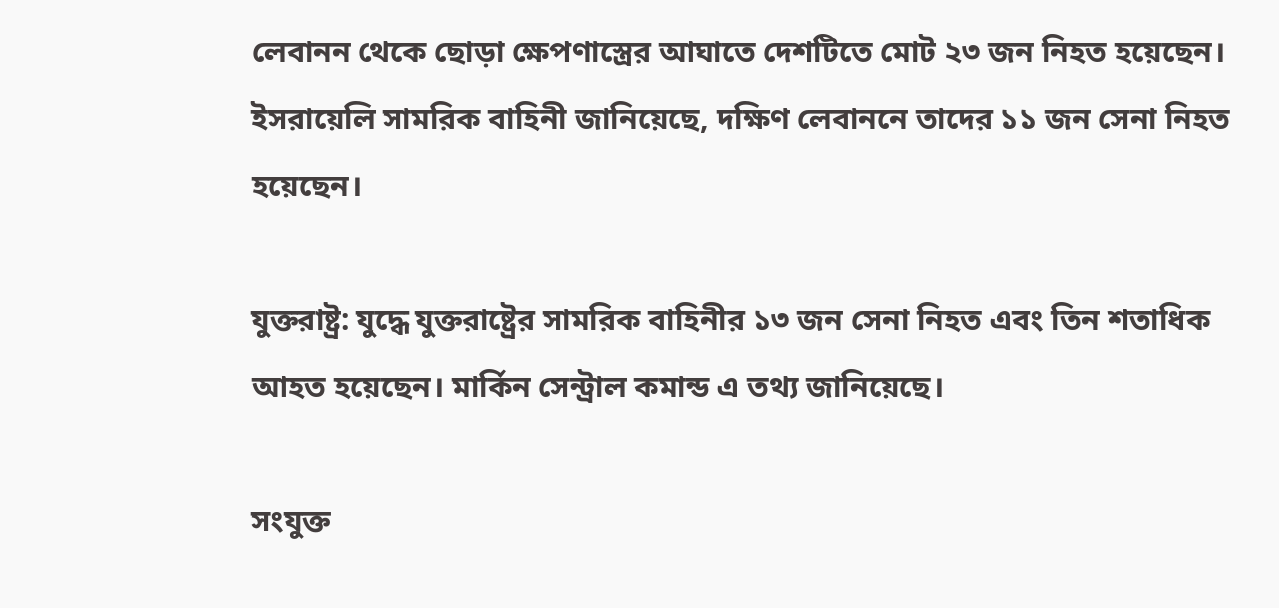লেবানন থেকে ছোড়া ক্ষেপণাস্ত্রের আঘাতে দেশটিতে মোট ২৩ জন নিহত হয়েছেন। ইসরায়েলি সামরিক বাহিনী জানিয়েছে, দক্ষিণ লেবাননে তাদের ১১ জন সেনা নিহত হয়েছেন।

যুক্তরাষ্ট্র: যুদ্ধে যুক্তরাষ্ট্রের সামরিক বাহিনীর ১৩ জন সেনা নিহত এবং তিন শতাধিক আহত হয়েছেন। মার্কিন সেন্ট্রাল কমান্ড এ তথ্য জানিয়েছে।

সংযুক্ত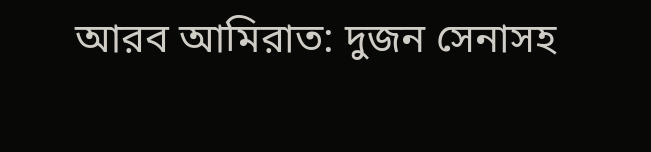আরব আমিরাত: দুজন সেনাসহ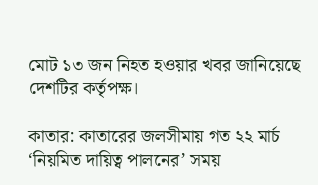মোট ১৩ জন নিহত হওয়ার খবর জানিয়েছে দেশটির কর্তৃপক্ষ।

কাতার: কাতারের জলসীমায় গত ২২ মার্চ ‘নিয়মিত দায়িত্ব পালনের’ সময়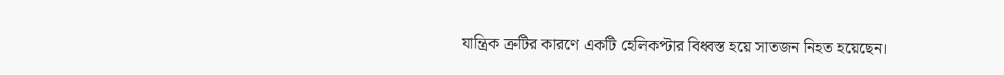যান্ত্রিক ত্রুটির কারণে একটি হেলিকপ্টার বিধ্বস্ত হয়ে সাতজন নিহত হয়েছেন।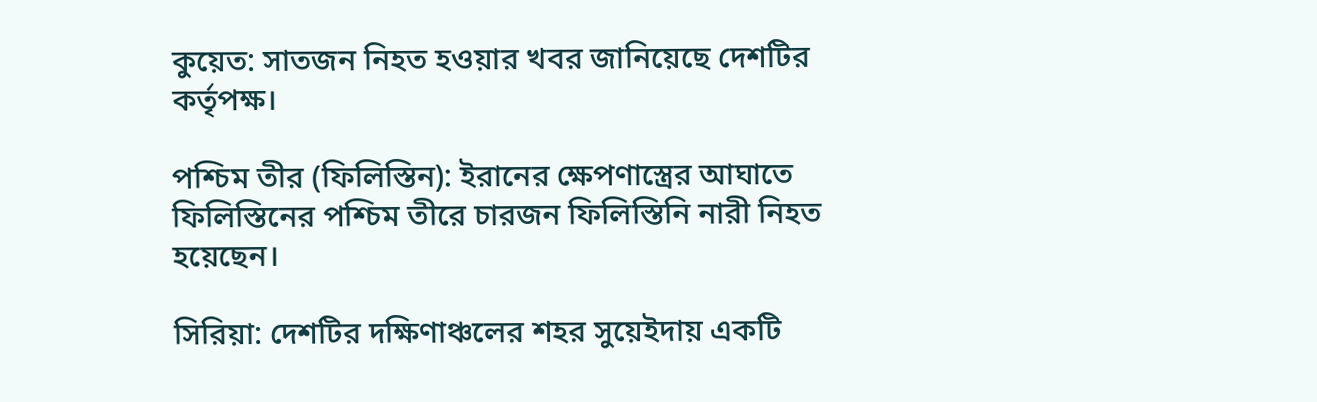কুয়েত: সাতজন নিহত হওয়ার খবর জানিয়েছে দেশটির কর্তৃপক্ষ।

পশ্চিম তীর (ফিলিস্তিন): ইরানের ক্ষেপণাস্ত্রের আঘাতে ফিলিস্তিনের পশ্চিম তীরে চারজন ফিলিস্তিনি নারী নিহত হয়েছেন।

সিরিয়া: দেশটির দক্ষিণাঞ্চলের শহর সুয়েইদায় একটি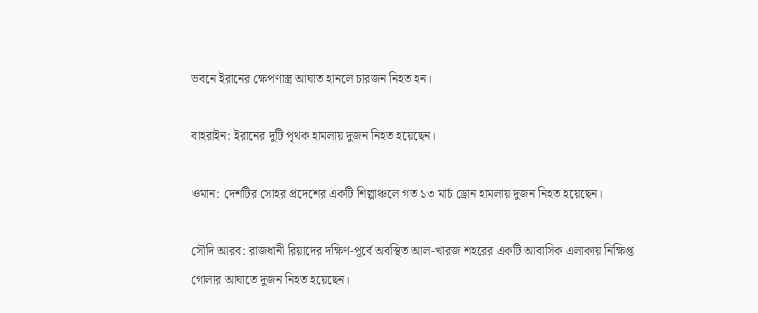ভবনে ইরানের ক্ষেপণাস্ত্র আঘাত হানলে চারজন নিহত হন।

বাহরাইন: ইরানের দুটি পৃথক হামলায় দুজন নিহত হয়েছেন।

ওমান: দেশটির সোহর প্রদেশের একটি শিল্পাঞ্চলে গত ১৩ মার্চ ড্রোন হামলায় দুজন নিহত হয়েছেন।

সৌদি আরব: রাজধানী রিয়াদের দক্ষিণ-পূর্বে অবস্থিত আল-খারজ শহরের একটি আবাসিক এলাকায় নিক্ষিপ্ত গোলার আঘাতে দুজন নিহত হয়েছেন।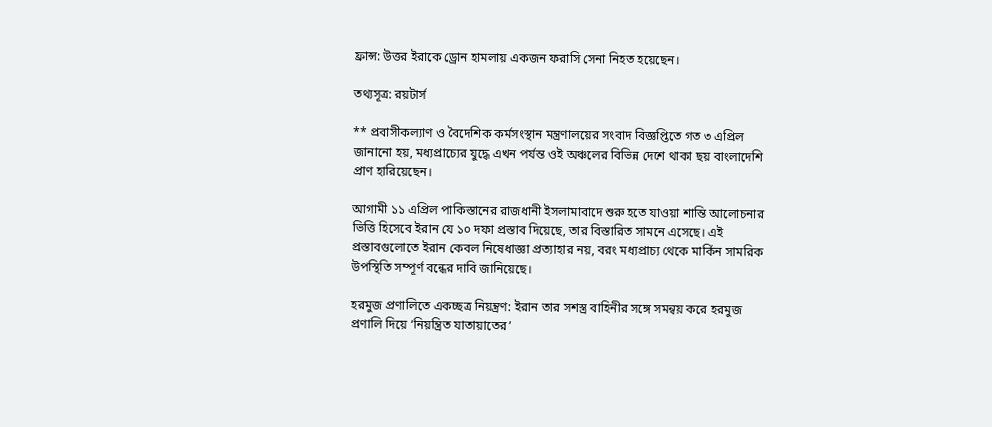ফ্রান্স: উত্তর ইরাকে ড্রোন হামলায় একজন ফরাসি সেনা নিহত হয়েছেন।

তথ্যসূত্র: রয়টার্স

** প্রবাসীকল্যাণ ও বৈদেশিক কর্মসংস্থান মন্ত্রণালয়ের সংবাদ বিজ্ঞপ্তিতে গত ৩ এপ্রিল জানানো হয়, মধ্যপ্রাচ্যের যুদ্ধে এখন পর্যন্ত ওই অঞ্চলের বিভিন্ন দেশে থাকা ছয় বাংলাদেশি প্রাণ হারিয়েছেন।

আগামী ১১ এপ্রিল পাকিস্তানের রাজধানী ইসলামাবাদে শুরু হতে যাওয়া শান্তি আলোচনার ভিত্তি হিসেবে ইরান যে ১০ দফা প্রস্তাব দিয়েছে, তার বিস্তারিত সামনে এসেছে। এই প্রস্তাবগুলোতে ইরান কেবল নিষেধাজ্ঞা প্রত্যাহার নয়, বরং মধ্যপ্রাচ্য থেকে মার্কিন সামরিক উপস্থিতি সম্পূর্ণ বন্ধের দাবি জানিয়েছে।

হরমুজ প্রণালিতে একচ্ছত্র নিয়ন্ত্রণ: ইরান তার সশস্ত্র বাহিনীর সঙ্গে সমন্বয় করে হরমুজ প্রণালি দিয়ে ‘নিয়ন্ত্রিত যাতায়াতের’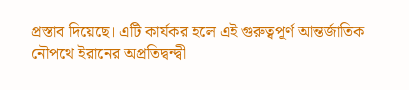প্রস্তাব দিয়েছে। এটি কার্যকর হলে এই গুরুত্বপূর্ণ আন্তর্জাতিক নৌপথে ইরানের অপ্রতিদ্বন্দ্বী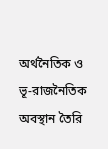অর্থনৈতিক ও ভূ-রাজনৈতিক অবস্থান তৈরি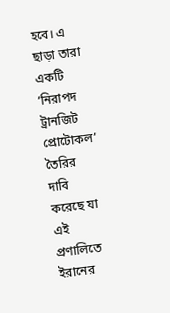হবে। এ ছাড়া তারা একটি ‘নিরাপদ ট্রানজিট প্রোটোকল’ তৈরির দাবি করেছে যা এই প্রণালিতে ইরানের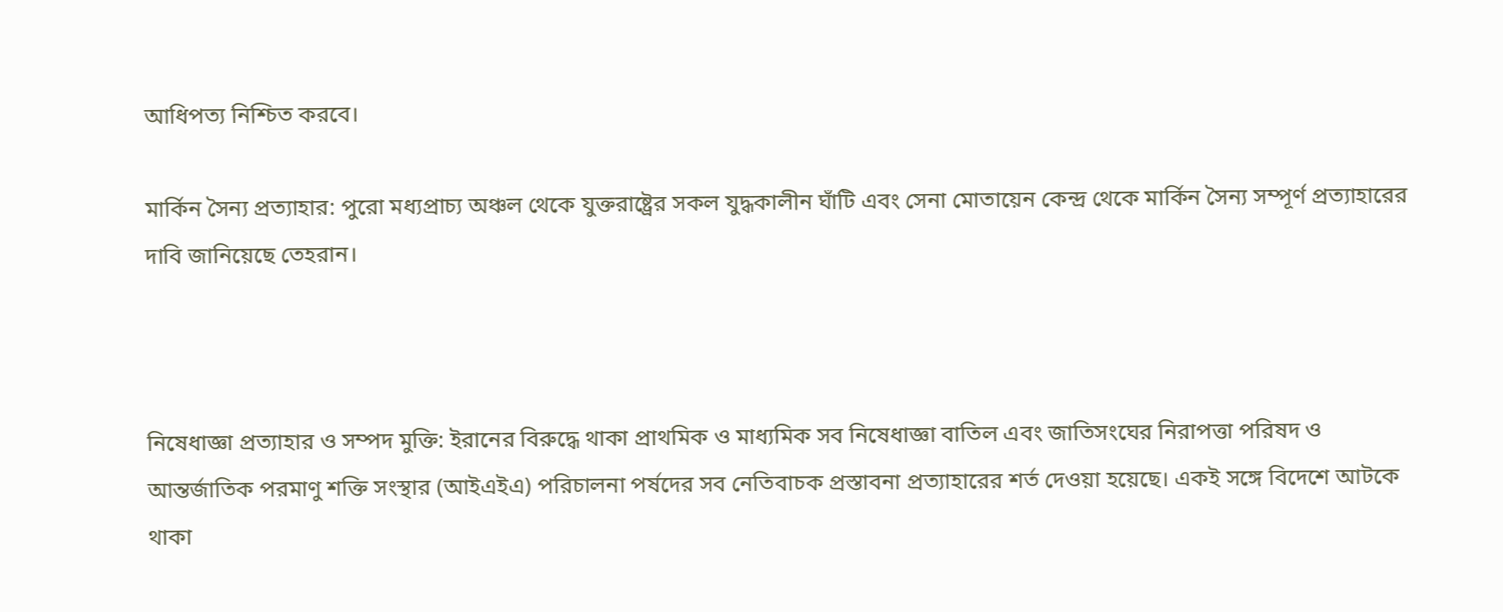আধিপত্য নিশ্চিত করবে।

মার্কিন সৈন্য প্রত্যাহার: পুরো মধ্যপ্রাচ্য অঞ্চল থেকে যুক্তরাষ্ট্রের সকল যুদ্ধকালীন ঘাঁটি এবং সেনা মোতায়েন কেন্দ্র থেকে মার্কিন সৈন্য সম্পূর্ণ প্রত্যাহারের দাবি জানিয়েছে তেহরান।



নিষেধাজ্ঞা প্রত্যাহার ও সম্পদ মুক্তি: ইরানের বিরুদ্ধে থাকা প্রাথমিক ও মাধ্যমিক সব নিষেধাজ্ঞা বাতিল এবং জাতিসংঘের নিরাপত্তা পরিষদ ও আন্তর্জাতিক পরমাণু শক্তি সংস্থার (আইএইএ) পরিচালনা পর্ষদের সব নেতিবাচক প্রস্তাবনা প্রত্যাহারের শর্ত দেওয়া হয়েছে। একই সঙ্গে বিদেশে আটকে থাকা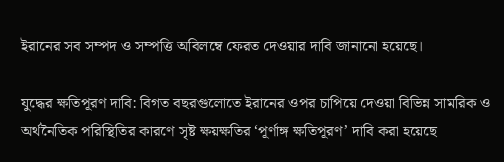ইরানের সব সম্পদ ও সম্পত্তি অবিলম্বে ফেরত দেওয়ার দাবি জানানো হয়েছে।

যুদ্ধের ক্ষতিপূরণ দাবি: বিগত বছরগুলোতে ইরানের ওপর চাপিয়ে দেওয়া বিভিন্ন সামরিক ও অর্থনৈতিক পরিস্থিতির কারণে সৃষ্ট ক্ষয়ক্ষতির ‘পূর্ণাঙ্গ ক্ষতিপূরণ’ দাবি করা হয়েছে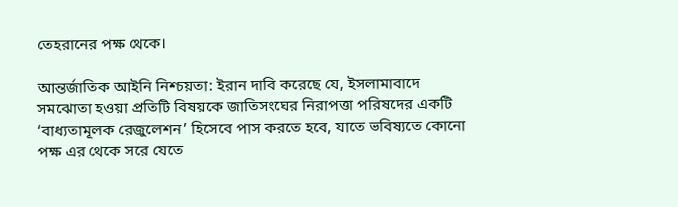তেহরানের পক্ষ থেকে।

আন্তর্জাতিক আইনি নিশ্চয়তা: ইরান দাবি করেছে যে, ইসলামাবাদে সমঝোতা হওয়া প্রতিটি বিষয়কে জাতিসংঘের নিরাপত্তা পরিষদের একটি ‘বাধ্যতামূলক রেজুলেশন’ হিসেবে পাস করতে হবে, যাতে ভবিষ্যতে কোনো পক্ষ এর থেকে সরে যেতে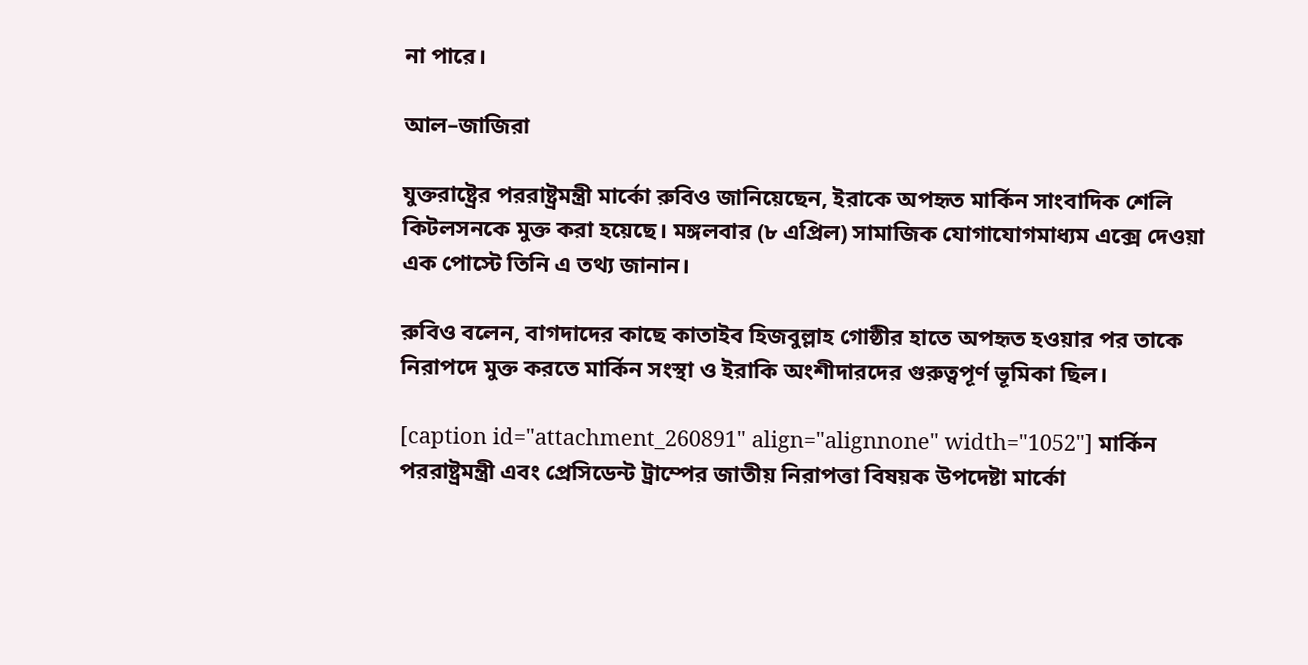না পারে।

আল–জাজিরা

যুক্তরাষ্ট্রের পররাষ্ট্রমন্ত্রী মার্কো রুবিও জানিয়েছেন, ইরাকে অপহৃত মার্কিন সাংবাদিক শেলি কিটলসনকে মুক্ত করা হয়েছে। মঙ্গলবার (৮ এপ্রিল) সামাজিক যোগাযোগমাধ্যম এক্সে দেওয়া এক পোস্টে তিনি এ তথ্য জানান।

রুবিও বলেন, বাগদাদের কাছে কাতাইব হিজবুল্লাহ গোষ্ঠীর হাতে অপহৃত হওয়ার পর তাকে নিরাপদে মুক্ত করতে মার্কিন সংস্থা ও ইরাকি অংশীদারদের গুরুত্বপূর্ণ ভূমিকা ছিল।

[caption id="attachment_260891" align="alignnone" width="1052"] মার্কিন পররাষ্ট্রমন্ত্রী এবং প্রেসিডেন্ট ট্রাম্পের জাতীয় নিরাপত্তা বিষয়ক উপদেষ্টা মার্কো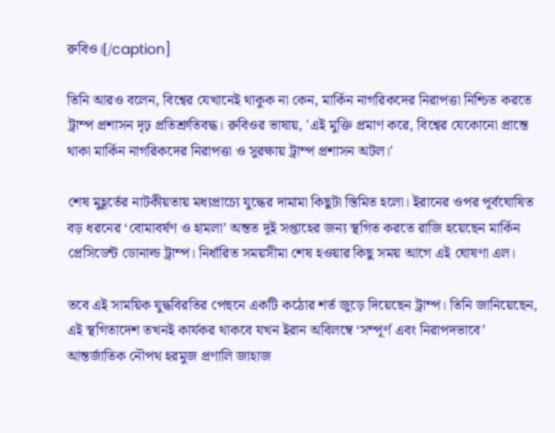রুবিও।[/caption]

তিনি আরও বলেন, বিশ্বের যেখানেই থাকুক না কেন, মার্কিন নাগরিকদের নিরাপত্তা নিশ্চিত করতে ট্রাম্প প্রশাসন দৃঢ় প্রতিশ্রুতিবদ্ধ। রুবিওর ভাষায়, 'এই মুক্তি প্রমাণ করে, বিশ্বের যেকোনো প্রান্তে থাকা মার্কিন নাগরিকদের নিরাপত্তা ও সুরক্ষায় ট্রাম্প প্রশাসন অটল।'

শেষ মুহূর্তের নাটকীয়তায় মধ্যপ্রাচ্যে যুদ্ধের দামামা কিছুটা স্তিমিত হলো। ইরানের ওপর পূর্বঘোষিত বড় ধরনের ‘বোমাবর্ষণ ও হামলা’ অন্তত দুই সপ্তাহের জন্য স্থগিত করতে রাজি হয়েছেন মার্কিন প্রেসিডেন্ট ডোনাল্ড ট্রাম্প। নির্ধারিত সময়সীমা শেষ হওয়ার কিছু সময় আগে এই ঘোষণা এল।

তবে এই সাময়িক যুদ্ধবিরতির পেছনে একটি কঠোর শর্ত জুড়ে দিয়েছেন ট্রাম্প। তিনি জানিয়েছেন, এই স্থগিতাদেশ তখনই কার্যকর থাকবে যখন ইরান অবিলম্বে ‘সম্পূর্ণ এবং নিরাপদভাবে’ আন্তর্জাতিক নৌপথ হরমুজ প্রণালি জাহাজ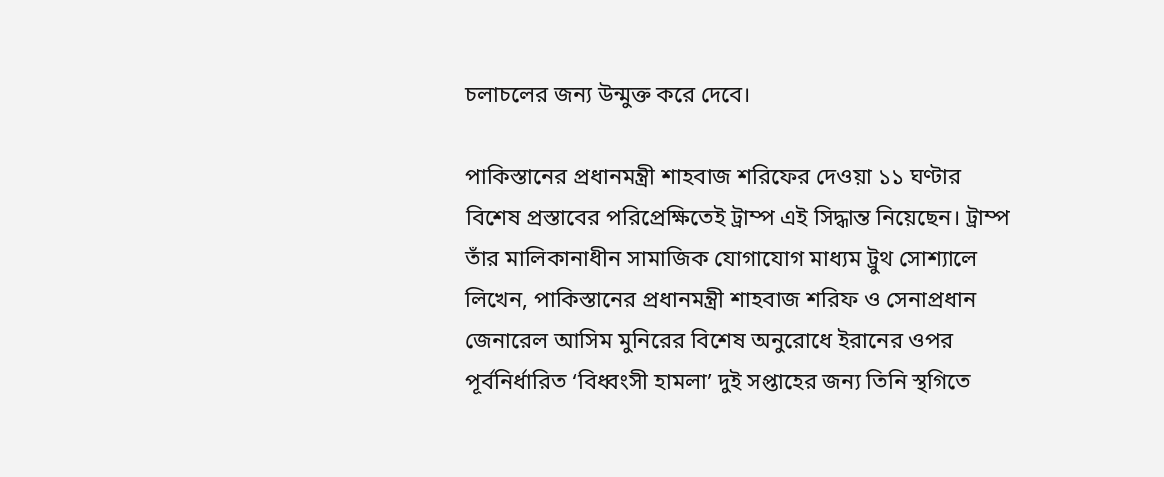চলাচলের জন্য উন্মুক্ত করে দেবে।

পাকিস্তানের প্রধানমন্ত্রী শাহবাজ শরিফের দেওয়া ১১ ঘণ্টার বিশেষ প্রস্তাবের পরিপ্রেক্ষিতেই ট্রাম্প এই সিদ্ধান্ত নিয়েছেন। ট্রাম্প তাঁর মালিকানাধীন সামাজিক যোগাযোগ মাধ্যম ট্রুথ সোশ্যালে লিখেন, পাকিস্তানের প্রধানমন্ত্রী শাহবাজ শরিফ ও সেনাপ্রধান জেনারেল আসিম মুনিরের বিশেষ অনুরোধে ইরানের ওপর পূর্বনির্ধারিত ‘বিধ্বংসী হামলা’ দুই সপ্তাহের জন্য তিনি স্থগিতে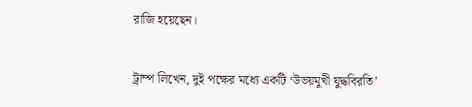রাজি হয়েছেন।

ট্রাম্প লিখেন, দুই পক্ষের মধ্যে একটি ‘উভয়মুখী যুদ্ধবিরতি’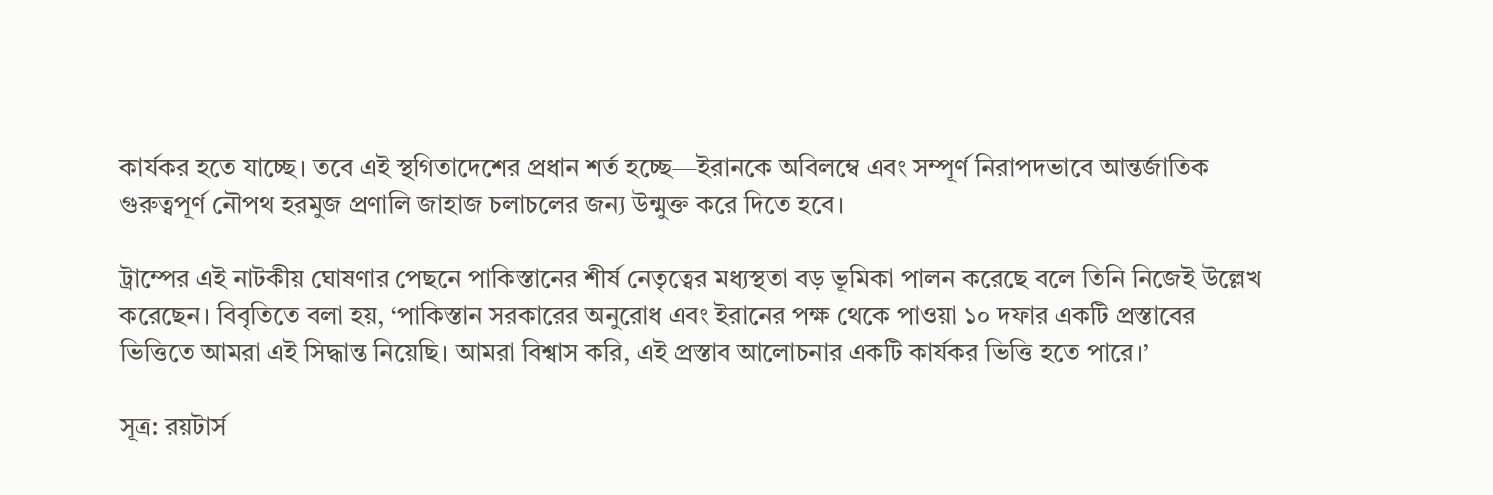কার্যকর হতে যাচ্ছে। তবে এই স্থগিতাদেশের প্রধান শর্ত হচ্ছে—ইরানকে অবিলম্বে এবং সম্পূর্ণ নিরাপদভাবে আন্তর্জাতিক গুরুত্বপূর্ণ নৌপথ হরমুজ প্রণালি জাহাজ চলাচলের জন্য উন্মুক্ত করে দিতে হবে।

ট্রাম্পের এই নাটকীয় ঘোষণার পেছনে পাকিস্তানের শীর্ষ নেতৃত্বের মধ্যস্থতা বড় ভূমিকা পালন করেছে বলে তিনি নিজেই উল্লেখ করেছেন। বিবৃতিতে বলা হয়, ‘পাকিস্তান সরকারের অনুরোধ এবং ইরানের পক্ষ থেকে পাওয়া ১০ দফার একটি প্রস্তাবের ভিত্তিতে আমরা এই সিদ্ধান্ত নিয়েছি। আমরা বিশ্বাস করি, এই প্রস্তাব আলোচনার একটি কার্যকর ভিত্তি হতে পারে।’

সূত্র: রয়টার্স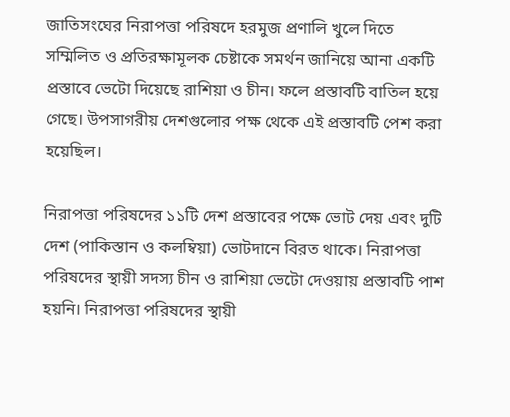জাতিসংঘের নিরাপত্তা পরিষদে হরমুজ প্রণালি খুলে দিতে সম্মিলিত ও প্রতিরক্ষামূলক চেষ্টাকে সমর্থন জানিয়ে আনা একটি প্রস্তাবে ভেটো দিয়েছে রাশিয়া ও চীন। ফলে প্রস্তাবটি বাতিল হয়ে গেছে। উপসাগরীয় দেশগুলোর পক্ষ থেকে এই প্রস্তাবটি পেশ করা হয়েছিল।

নিরাপত্তা পরিষদের ১১টি দেশ প্রস্তাবের পক্ষে ভোট দেয় এবং দুটি দেশ (পাকিস্তান ও কলম্বিয়া) ভোটদানে বিরত থাকে। নিরাপত্তা পরিষদের স্থায়ী সদস্য চীন ও রাশিয়া ভেটো দেওয়ায় প্রস্তাবটি পাশ হয়নি। নিরাপত্তা পরিষদের স্থায়ী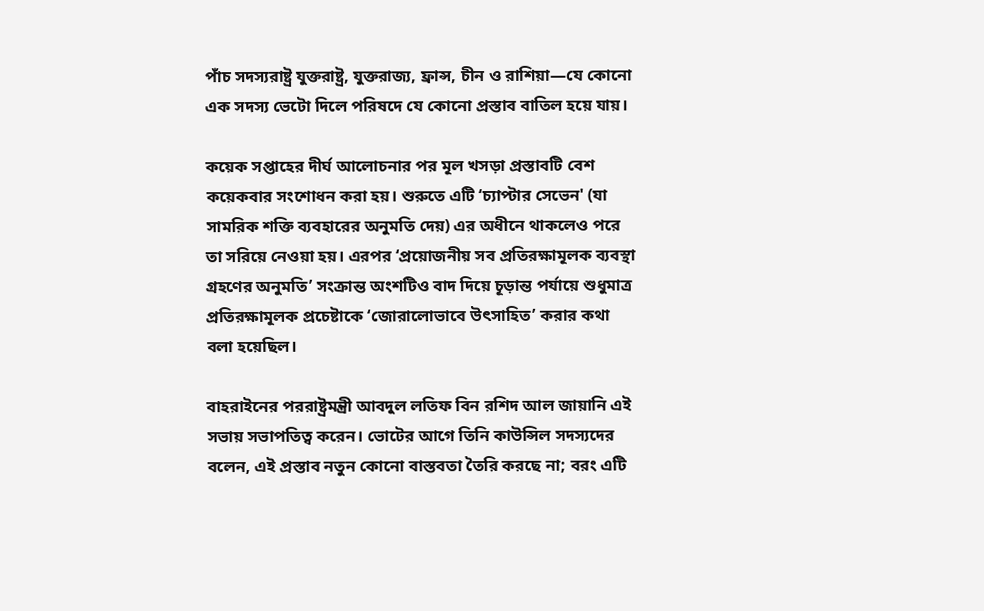পাঁচ সদস্যরাষ্ট্র যুক্তরাষ্ট্র, যুক্তরাজ্য, ফ্রান্স, চীন ও রাশিয়া—যে কোনো এক সদস্য ভেটো দিলে পরিষদে যে কোনো প্রস্তাব বাতিল হয়ে যায়।

কয়েক সপ্তাহের দীর্ঘ আলোচনার পর মূল খসড়া প্রস্তাবটি বেশ কয়েকবার সংশোধন করা হয়। শুরুতে এটি ‘চ্যাপ্টার সেভেন' (যা সামরিক শক্তি ব্যবহারের অনুমতি দেয়) এর অধীনে থাকলেও পরে তা সরিয়ে নেওয়া হয়। এরপর ‘প্রয়োজনীয় সব প্রতিরক্ষামূলক ব্যবস্থা গ্রহণের অনুমতি’ সংক্রান্ত অংশটিও বাদ দিয়ে চূড়ান্ত পর্যায়ে শুধুমাত্র প্রতিরক্ষামূলক প্রচেষ্টাকে ‘জোরালোভাবে উৎসাহিত’ করার কথা বলা হয়েছিল।

বাহরাইনের পররাষ্ট্রমন্ত্রী আবদুল লতিফ বিন রশিদ আল জায়ানি এই সভায় সভাপতিত্ব করেন। ভোটের আগে তিনি কাউন্সিল সদস্যদের বলেন, এই প্রস্তাব নতুন কোনো বাস্তবতা তৈরি করছে না; বরং এটি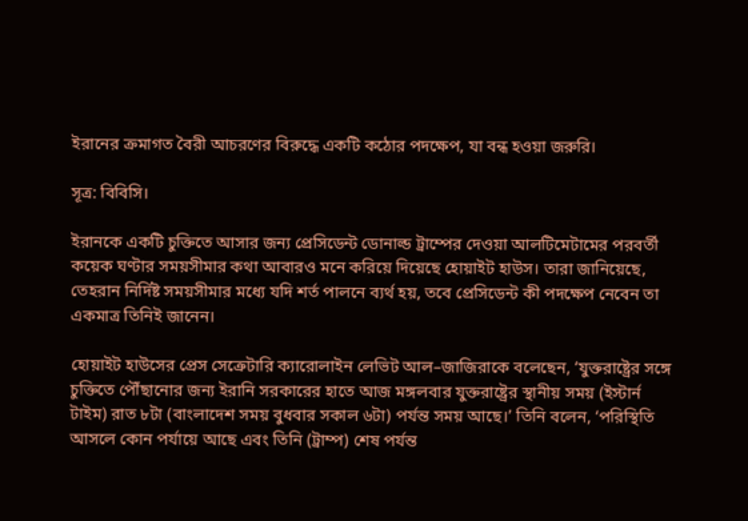ইরানের ক্রমাগত বৈরী আচরণের বিরুদ্ধে একটি কঠোর পদক্ষেপ, যা বন্ধ হওয়া জরুরি।

সূত্র: বিবিসি।

ইরানকে একটি চুক্তিতে আসার জন্য প্রেসিডেন্ট ডোনাল্ড ট্রাম্পের দেওয়া আলটিমেটামের পরবর্তী কয়েক ঘণ্টার সময়সীমার কথা আবারও মনে করিয়ে দিয়েছে হোয়াইট হাউস। তারা জানিয়েছে, তেহরান নির্দিষ্ট সময়সীমার মধ্যে যদি শর্ত পালনে ব্যর্থ হয়, তবে প্রেসিডেন্ট কী পদক্ষেপ নেবেন তা একমাত্র তিনিই জানেন।

হোয়াইট হাউসের প্রেস সেক্রেটারি ক্যারোলাইন লেভিট আল–জাজিরাকে বলেছেন, ‘যুক্তরাষ্ট্রের সঙ্গে চুক্তিতে পৌঁছানোর জন্য ইরানি সরকারের হাতে আজ মঙ্গলবার যুক্তরাষ্ট্রের স্থানীয় সময় (ইস্টার্ন টাইম) রাত ৮টা (বাংলাদেশ সময় বুধবার সকাল ৬টা) পর্যন্ত সময় আছে।’ তিনি বলেন, ‘পরিস্থিতি আসলে কোন পর্যায়ে আছে এবং তিনি (ট্রাম্প) শেষ পর্যন্ত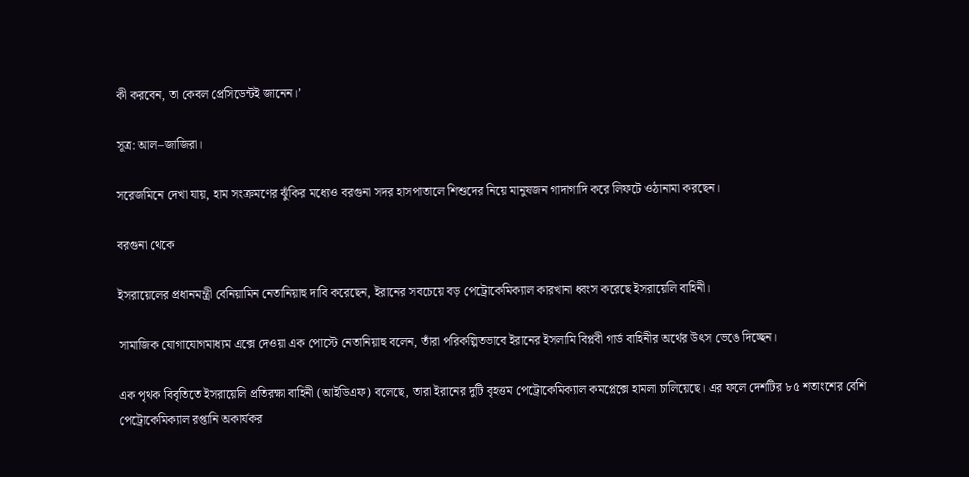কী করবেন, তা কেবল প্রেসিডেন্টই জানেন।’

সূত্র: আল–জাজিরা।

সরেজমিনে দেখা যায়, হাম সংক্রমণের ঝুঁকির মধ্যেও বরগুনা সদর হাসপাতালে শিশুদের নিয়ে মানুষজন গাদাগাদি করে লিফটে ওঠানামা করছেন।

বরগুনা থেকে

ইসরায়েলের প্রধানমন্ত্রী বেনিয়ামিন নেতানিয়াহু দাবি করেছেন, ইরানের সবচেয়ে বড় পেট্রোকেমিক্যাল কারখানা ধ্বংস করেছে ইসরায়েলি বাহিনী।

সামাজিক যোগাযোগমাধ্যম এক্সে দেওয়া এক পোস্টে নেতানিয়াহু বলেন, তাঁরা পরিকল্পিতভাবে ইরানের ইসলামি বিপ্লবী গার্ড বাহিনীর অর্থের উৎস ভেঙে দিচ্ছেন।

এক পৃথক বিবৃতিতে ইসরায়েলি প্রতিরক্ষা বাহিনী (আইডিএফ) বলেছে, তারা ইরানের দুটি বৃহত্তম পেট্রোকেমিক্যাল কমপ্লেক্সে হামলা চালিয়েছে। এর ফলে দেশটির ৮৫ শতাংশের বেশি পেট্রোকেমিক্যাল রপ্তানি অকার্যকর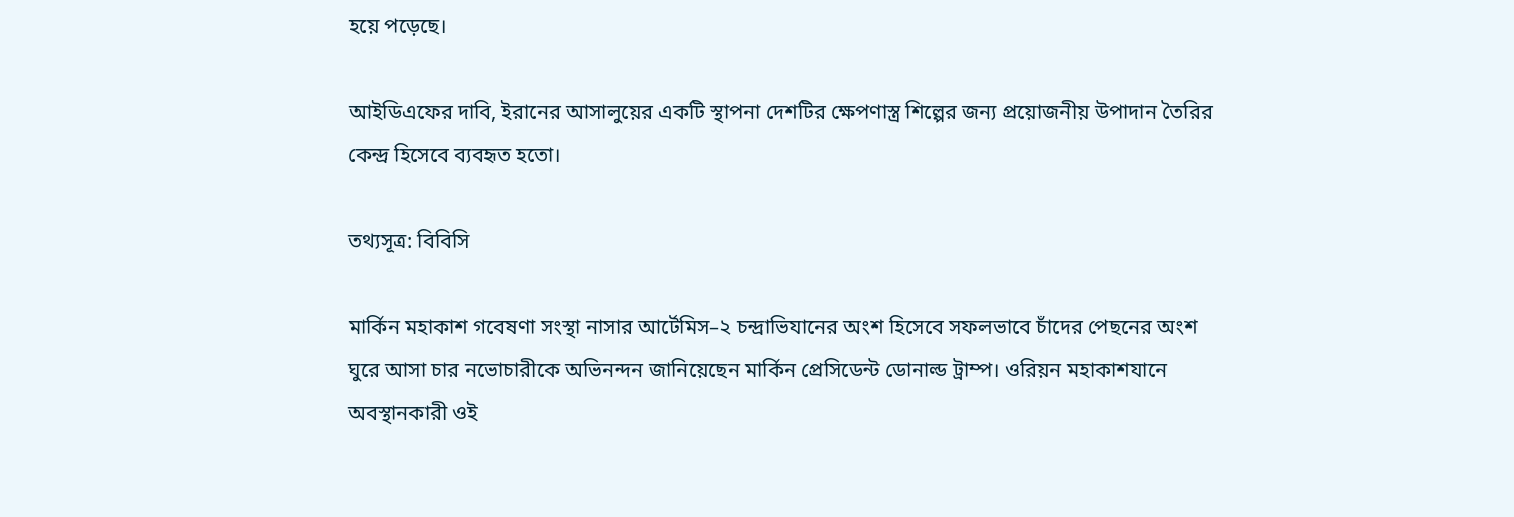হয়ে পড়েছে।

আইডিএফের দাবি, ইরানের আসালুয়ের একটি স্থাপনা দেশটির ক্ষেপণাস্ত্র শিল্পের জন্য প্রয়োজনীয় উপাদান তৈরির কেন্দ্র হিসেবে ব্যবহৃত হতো।

তথ্যসূত্র: বিবিসি

মার্কিন মহাকাশ গবেষণা সংস্থা নাসার আর্টেমিস–২ চন্দ্রাভিযানের অংশ হিসেবে সফলভাবে চাঁদের পেছনের অংশ ঘুরে আসা চার নভোচারীকে অভিনন্দন জানিয়েছেন মার্কিন প্রেসিডেন্ট ডোনাল্ড ট্রাম্প। ওরিয়ন মহাকাশযানে অবস্থানকারী ওই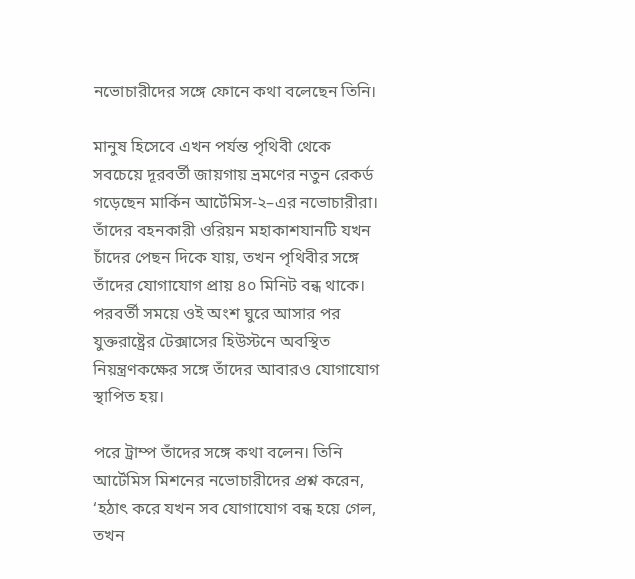নভোচারীদের সঙ্গে ফোনে কথা বলেছেন তিনি।

মানুষ হিসেবে এখন পর্যন্ত পৃথিবী থেকে সবচেয়ে দূরবর্তী জায়গায় ভ্রমণের নতুন রেকর্ড গড়েছেন মার্কিন আর্টেমিস-২–এর নভোচারীরা। তাঁদের বহনকারী ওরিয়ন মহাকাশযানটি যখন চাঁদের পেছন দিকে যায়, তখন পৃথিবীর সঙ্গে তাঁদের যোগাযোগ প্রায় ৪০ মিনিট বন্ধ থাকে। পরবর্তী সময়ে ওই অংশ ঘুরে আসার পর যুক্তরাষ্ট্রের টেক্সাসের হিউস্টনে অবস্থিত নিয়ন্ত্রণকক্ষের সঙ্গে তাঁদের আবারও যোগাযোগ স্থাপিত হয়।

পরে ট্রাম্প তাঁদের সঙ্গে কথা বলেন। তিনি আর্টেমিস মিশনের নভোচারীদের প্রশ্ন করেন, ‘হঠাৎ করে যখন সব যোগাযোগ বন্ধ হয়ে গেল, তখন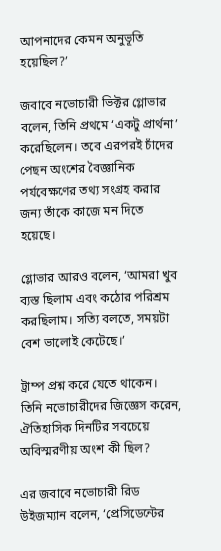আপনাদের কেমন অনুভূতি হয়েছিল?’

জবাবে নভোচারী ভিক্টর গ্লোভার বলেন, তিনি প্রথমে ‘একটু প্রার্থনা’ করেছিলেন। তবে এরপরই চাঁদের পেছন অংশের বৈজ্ঞানিক পর্যবেক্ষণের তথ্য সংগ্রহ করার জন্য তাঁকে কাজে মন দিতে হয়েছে।

গ্লোভার আরও বলেন, ‘আমরা খুব ব্যস্ত ছিলাম এবং কঠোর পরিশ্রম করছিলাম। সত্যি বলতে, সময়টা বেশ ভালোই কেটেছে।’

ট্রাম্প প্রশ্ন করে যেতে থাকেন। তিনি নভোচারীদের জিজ্ঞেস করেন, ঐতিহাসিক দিনটির সবচেয়ে অবিস্মরণীয় অংশ কী ছিল?

এর জবাবে নভোচারী রিড উইজম্যান বলেন, ‘প্রেসিডেন্টের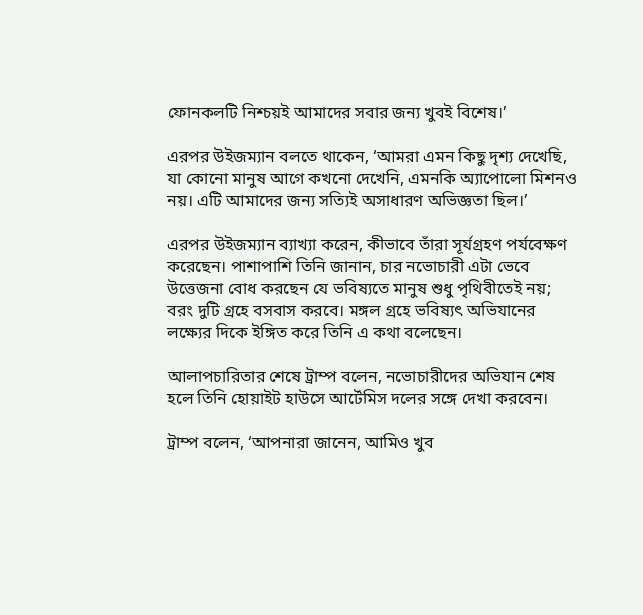ফোনকলটি নিশ্চয়ই আমাদের সবার জন্য খুবই বিশেষ।’

এরপর উইজম্যান বলতে থাকেন, ‘আমরা এমন কিছু দৃশ্য দেখেছি, যা কোনো মানুষ আগে কখনো দেখেনি, এমনকি অ্যাপোলো মিশনও নয়। এটি আমাদের জন্য সত্যিই অসাধারণ অভিজ্ঞতা ছিল।’

এরপর উইজম্যান ব্যাখ্যা করেন, কীভাবে তাঁরা সূর্যগ্রহণ পর্যবেক্ষণ করেছেন। পাশাপাশি তিনি জানান, চার নভোচারী এটা ভেবে উত্তেজনা বোধ করছেন যে ভবিষ্যতে মানুষ শুধু পৃথিবীতেই নয়; বরং দুটি গ্রহে বসবাস করবে। মঙ্গল গ্রহে ভবিষ্যৎ অভিযানের লক্ষ্যের দিকে ইঙ্গিত করে তিনি এ কথা বলেছেন।

আলাপচারিতার শেষে ট্রাম্প বলেন, নভোচারীদের অভিযান শেষ হলে তিনি হোয়াইট হাউসে আর্টেমিস দলের সঙ্গে দেখা করবেন।

ট্রাম্প বলেন, ‘আপনারা জানেন, আমিও খুব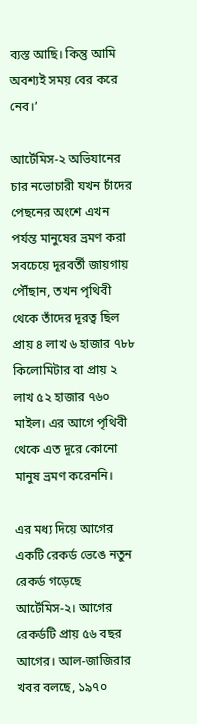ব্যস্ত আছি। কিন্তু আমি অবশ্যই সময় বের করে নেব।’

আর্টেমিস-২ অভিযানের চার নভোচারী যখন চাঁদের পেছনের অংশে এখন পর্যন্ত মানুষের ভ্রমণ করা সবচেয়ে দূরবর্তী জায়গায় পৌঁছান, তখন পৃথিবী থেকে তাঁদের দূরত্ব ছিল প্রায় ৪ লাখ ৬ হাজার ৭৮৮ কিলোমিটার বা প্রায় ২ লাখ ৫২ হাজার ৭৬০ মাইল। এর আগে পৃথিবী থেকে এত দূরে কোনো মানুষ ভ্রমণ করেননি।

এর মধ্য দিয়ে আগের একটি রেকর্ড ভেঙে নতুন রেকর্ড গড়েছে আর্টেমিস-২। আগের রেকর্ডটি প্রায় ৫৬ বছর আগের। আল-জাজিরার খবর বলছে, ১৯৭০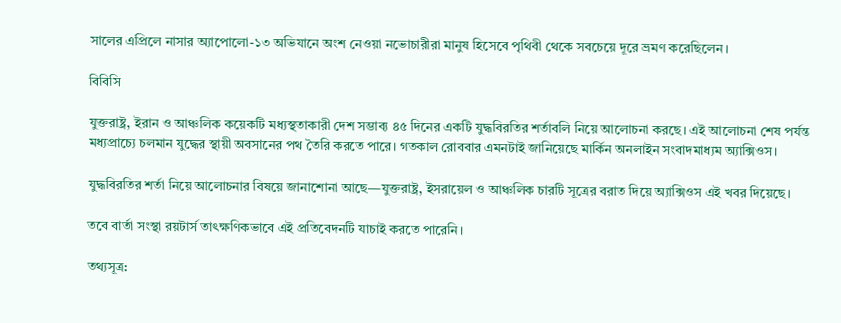সালের এপ্রিলে নাসার অ্যাপোলো-১৩ অভিযানে অংশ নেওয়া নভোচারীরা মানুষ হিসেবে পৃথিবী থেকে সবচেয়ে দূরে ভ্রমণ করেছিলেন।

বিবিসি

যুক্তরাষ্ট্র, ইরান ও আঞ্চলিক কয়েকটি মধ্যস্থতাকারী দেশ সম্ভাব্য ৪৫ দিনের একটি যুদ্ধবিরতির শর্তাবলি নিয়ে আলোচনা করছে। এই আলোচনা শেষ পর্যন্ত মধ্যপ্রাচ্যে চলমান যুদ্ধের স্থায়ী অবসানের পথ তৈরি করতে পারে। গতকাল রোববার এমনটাই জানিয়েছে মার্কিন অনলাইন সংবাদমাধ্যম অ্যাক্সিওস।

যুদ্ধবিরতির শর্তা নিয়ে আলোচনার বিষয়ে জানাশোনা আছে—যুক্তরাষ্ট্র, ইসরায়েল ও আঞ্চলিক চারটি সূত্রের বরাত দিয়ে অ্যাক্সিওস এই খবর দিয়েছে।

তবে বার্তা সংস্থা রয়টার্স তাৎক্ষণিকভাবে এই প্রতিবেদনটি যাচাই করতে পারেনি।

তথ্যসূত্র: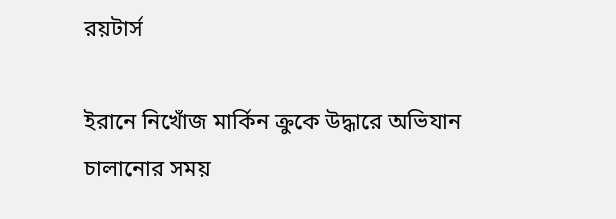রয়টার্স

ইরানে নিখোঁজ মার্কিন ক্রুকে উদ্ধারে অভিযান চালানোর সময়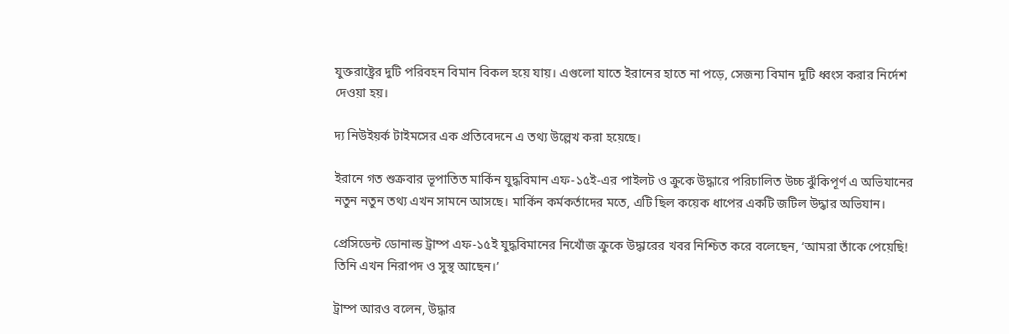যুক্তরাষ্ট্রের দুটি পরিবহন বিমান বিকল হয়ে যায়। এগুলো যাতে ইরানের হাতে না পড়ে, সেজন্য বিমান দুটি ধ্বংস করার নির্দেশ দেওয়া হয়।

দ্য নিউইয়র্ক টাইমসের এক প্রতিবেদনে এ তথ্য উল্লেখ করা হয়েছে।

ইরানে গত শুক্রবার ভূপাতিত মার্কিন যুদ্ধবিমান এফ-১৫ই-এর পাইলট ও ক্রুকে উদ্ধারে পরিচালিত উচ্চ ঝুঁকিপূর্ণ এ অভিযানের নতুন নতুন তথ্য এখন সামনে আসছে। মার্কিন কর্মকর্তাদের মতে, এটি ছিল কয়েক ধাপের একটি জটিল উদ্ধার অভিযান।

প্রেসিডেন্ট ডোনাল্ড ট্রাম্প এফ-১৫ই যুদ্ধবিমানের নিখোঁজ ক্রুকে উদ্ধারের খবর নিশ্চিত করে বলেছেন, ‘আমরা তাঁকে পেয়েছি! তিনি এখন নিরাপদ ও সুস্থ আছেন।’

ট্রাম্প আরও বলেন, উদ্ধার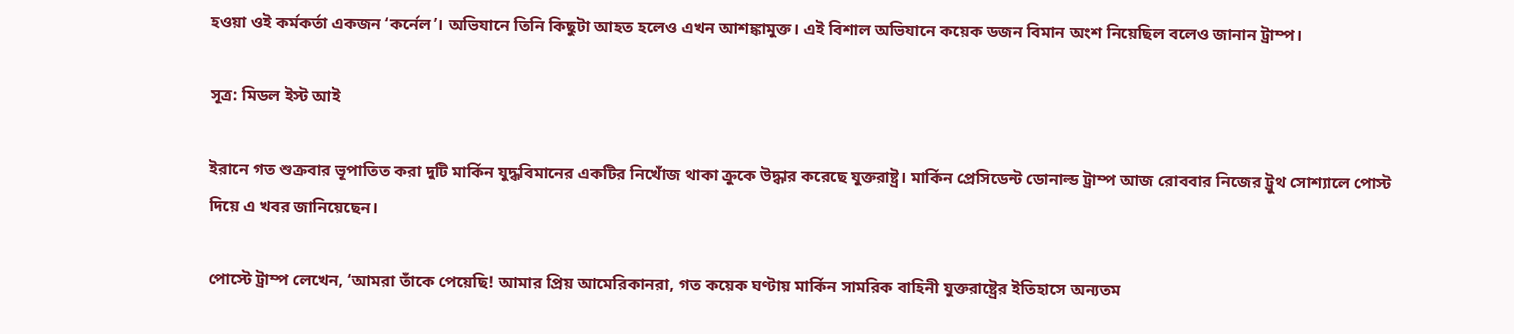হওয়া ওই কর্মকর্তা একজন ‘কর্নেল’। অভিযানে তিনি কিছুটা আহত হলেও এখন আশঙ্কামুক্ত। এই বিশাল অভিযানে কয়েক ডজন বিমান অংশ নিয়েছিল বলেও জানান ট্রাম্প।

সূত্র: মিডল ইস্ট আই

ইরানে গত শুক্রবার ভূপাতিত করা দুটি মার্কিন যুদ্ধবিমানের একটির নিখোঁজ থাকা ক্রুকে উদ্ধার করেছে যুক্তরাষ্ট্র। মার্কিন প্রেসিডেন্ট ডোনাল্ড ট্রাম্প আজ রোববার নিজের ট্রুথ সোশ্যালে পোস্ট দিয়ে এ খবর জানিয়েছেন।

পোস্টে ট্রাম্প লেখেন, ‘আমরা তাঁকে পেয়েছি! আমার প্রিয় আমেরিকানরা, গত কয়েক ঘণ্টায় মার্কিন সামরিক বাহিনী যুক্তরাষ্ট্রের ইতিহাসে অন্যতম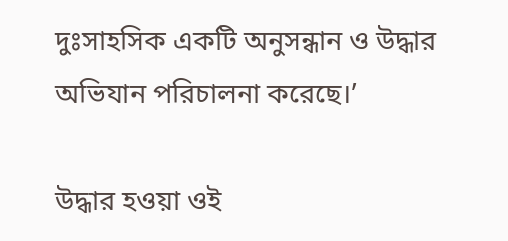দুঃসাহসিক একটি অনুসন্ধান ও উদ্ধার অভিযান পরিচালনা করেছে।’

উদ্ধার হওয়া ওই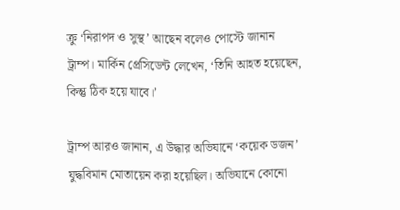ক্রু ‘নিরাপদ ও সুস্থ’ আছেন বলেও পোস্টে জানান ট্রাম্প। মার্কিন প্রেসিডেন্ট লেখেন, ‘তিনি আহত হয়েছেন, কিন্তু ঠিক হয়ে যাবে।’

ট্রাম্প আরও জানান, এ উদ্ধার অভিযানে ‘কয়েক ডজন’ যুদ্ধবিমান মোতায়েন করা হয়েছিল। অভিযানে কোনো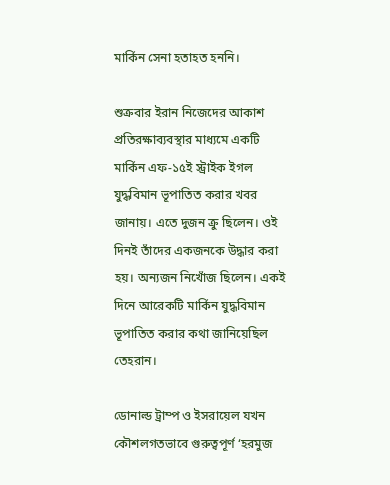মার্কিন সেনা হতাহত হননি।

শুক্রবার ইরান নিজেদের আকাশ প্রতিরক্ষাব্যবস্থার মাধ্যমে একটি মার্কিন এফ-১৫ই স্ট্রাইক ইগল যুদ্ধবিমান ভূপাতিত করার খবর জানায়। এতে দুজন ক্রু ছিলেন। ওই দিনই তাঁদের একজনকে উদ্ধার করা হয়। অন্যজন নিখোঁজ ছিলেন। একই দিনে আরেকটি মার্কিন যুদ্ধবিমান ভূপাতিত করার কথা জানিয়েছিল তেহরান।

ডোনাল্ড ট্রাম্প ও ইসরায়েল যখন কৌশলগতভাবে গুরুত্বপূর্ণ ‘হরমুজ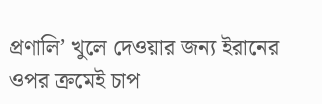প্রণালি’ খুলে দেওয়ার জন্য ইরানের ওপর ক্রমেই চাপ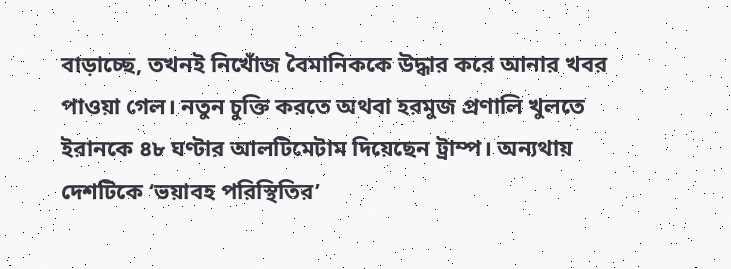বাড়াচ্ছে, তখনই নিখোঁজ বৈমানিককে উদ্ধার করে আনার খবর পাওয়া গেল। নতুন চুক্তি করতে অথবা হরমুজ প্রণালি খুলতে ইরানকে ৪৮ ঘণ্টার আলটিমেটাম দিয়েছেন ট্রাম্প। অন্যথায় দেশটিকে ‘ভয়াবহ পরিস্থিতির’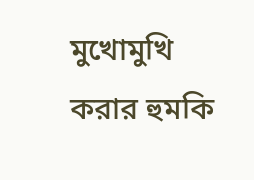মুখোমুখি করার হুমকি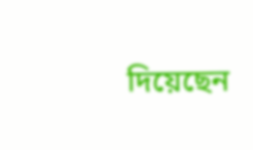দিয়েছেন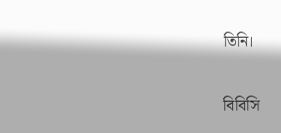তিনি।

বিবিসি